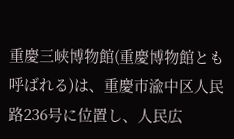重慶三峡博物館(重慶博物館とも呼ばれる)は、重慶市渝中区人民路236号に位置し、人民広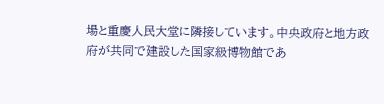場と重慶人民大堂に隣接しています。中央政府と地方政府が共同で建設した国家級博物館であ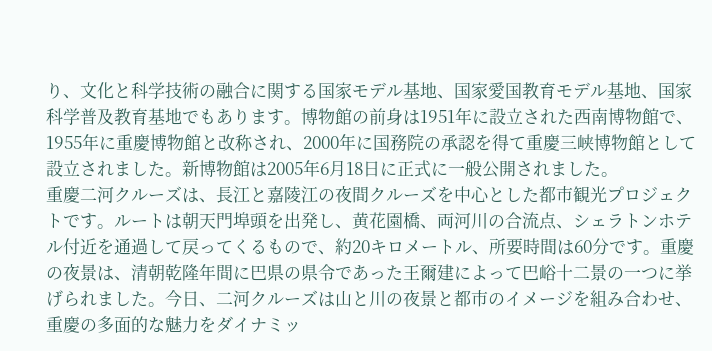り、文化と科学技術の融合に関する国家モデル基地、国家愛国教育モデル基地、国家科学普及教育基地でもあります。博物館の前身は1951年に設立された西南博物館で、1955年に重慶博物館と改称され、2000年に国務院の承認を得て重慶三峡博物館として設立されました。新博物館は2005年6月18日に正式に一般公開されました。
重慶二河クルーズは、長江と嘉陵江の夜間クルーズを中心とした都市観光プロジェクトです。ルートは朝天門埠頭を出発し、黄花園橋、両河川の合流点、シェラトンホテル付近を通過して戻ってくるもので、約20キロメートル、所要時間は60分です。重慶の夜景は、清朝乾隆年間に巴県の県令であった王爾建によって巴峪十二景の一つに挙げられました。今日、二河クルーズは山と川の夜景と都市のイメージを組み合わせ、重慶の多面的な魅力をダイナミッ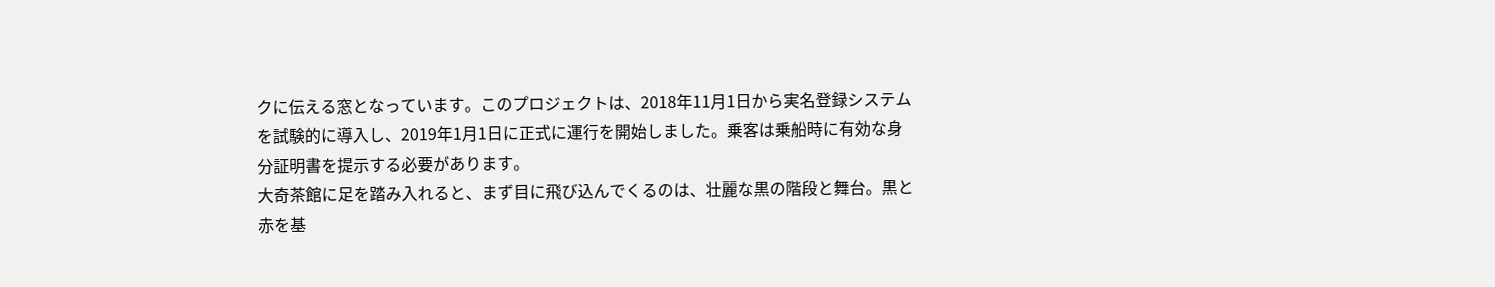クに伝える窓となっています。このプロジェクトは、2018年11月1日から実名登録システムを試験的に導入し、2019年1月1日に正式に運行を開始しました。乗客は乗船時に有効な身分証明書を提示する必要があります。
大奇茶館に足を踏み入れると、まず目に飛び込んでくるのは、壮麗な黒の階段と舞台。黒と赤を基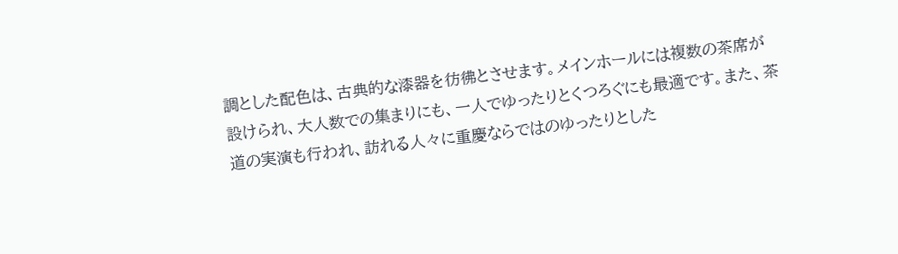調とした配色は、古典的な漆器を彷彿とさせます。メインホールには複数の茶席が設けられ、大人数での集まりにも、一人でゆったりとくつろぐにも最適です。また、茶道の実演も行われ、訪れる人々に重慶ならではのゆったりとした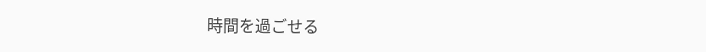時間を過ごせる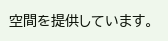空間を提供しています。